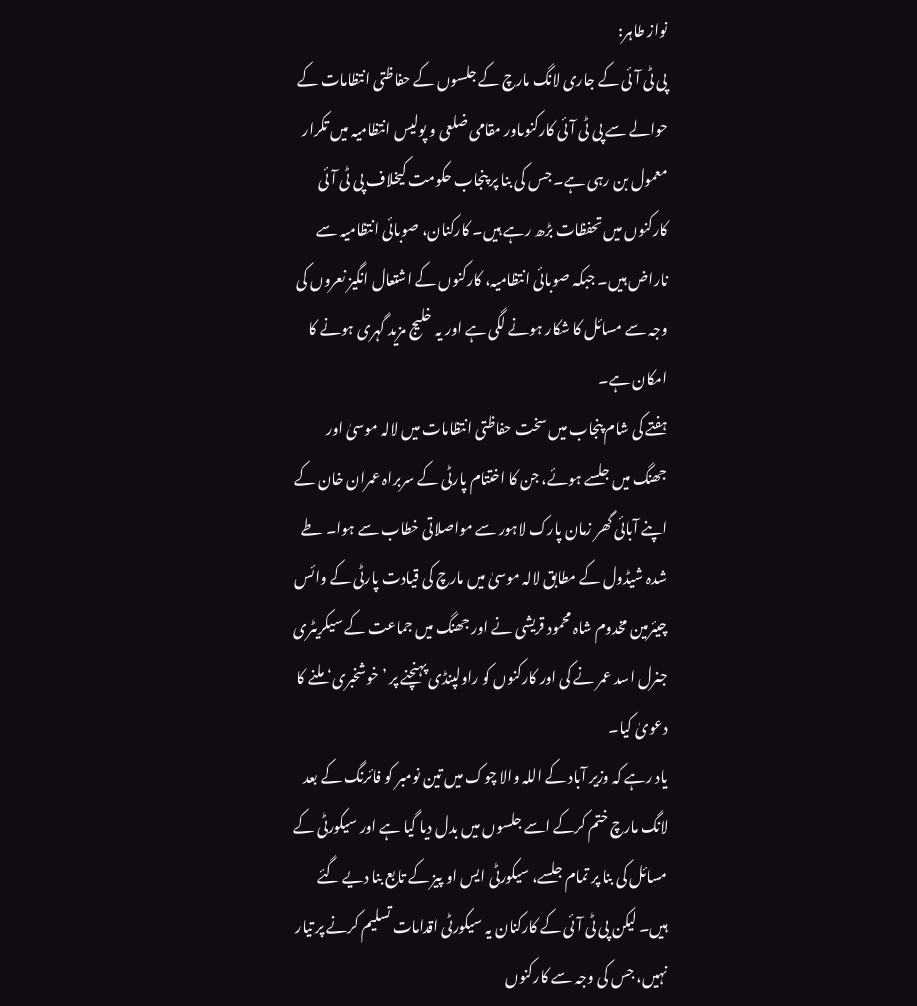نواز طاہر:
پی ٹی آئی کے جاری لانگ مارچ کے جلسوں کے حفاظتی انتظامات کے حوالے سے پی ٹی آئی کارکنوںاور مقامی ضلعی و پولیس انتظامیہ میں تکرار معمول بن رہی ہے۔ جس کی بنا پر پنجاب حکومت کیخلاف پی ٹی آئی کارکنوں میں تحفظات بڑھ رہے ہیں۔ کارکنان، صوبائی انتظامیہ سے ناراض ہیں۔ جبکہ صوبائی انتظامیہ، کارکنوں کے اشتعال انگیز نعروں کی وجہ سے مسائل کا شکار ہونے لگی ہے اور یہ خلیج مزید گہری ہونے کا امکان ہے۔
ہفتے کی شام پنجاب میں سخت حفاظتی انتظامات میں لالہ موسیٰ اور جھنگ میں جلسے ہوئے، جن کا اختتام پارٹی کے سربراہ عمران خان کے اپنے آبائی گھر زمان پارک لاہور سے مواصلاتی خطاب سے ہوا۔ طے شدہ شیڈول کے مطابق لالہ موسیٰ میں مارچ کی قیادت پارٹی کے وائس چیئرمین مخدوم شاہ محمود قریشی نے اور جھنگ میں جماعت کے سیکریٹری جنرل اسد عمر نے کی اور کارکنوں کو راولپنڈی پہنچنے پر ’خوشخبری‘ ملنے کا دعویٰ کیا۔
یاد رہے کہ وزیر آباد کے اللہ والا چوک میں تین نومبر کو فائرنگ کے بعد لانگ مارچ ختم کرکے اسے جلسوں میں بدل دیا گیا ہے اور سیکورٹی کے مسائل کی بنا پر تمام جلسے، سیکورٹی ایس او پیز کے تابع بنا دیے گئے ہیں۔ لیکن پی ٹی آئی کے کارکنان یہ سیکورٹی اقدامات تسلیم کرنے پر تیار نہیں، جس کی وجہ سے کارکنوں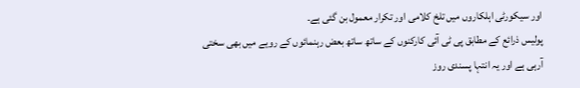اور سیکورٹی اہلکاروں میں تلخ کلامی اور تکرار معمول بن گئی ہے۔
پولیس ذرائع کے مطابق پی ٹی آئی کارکنوں کے ساتھ ساتھ بعض رہنمائوں کے رویے میں بھی سختی آرہی ہے اور یہ انتہا پسندی روز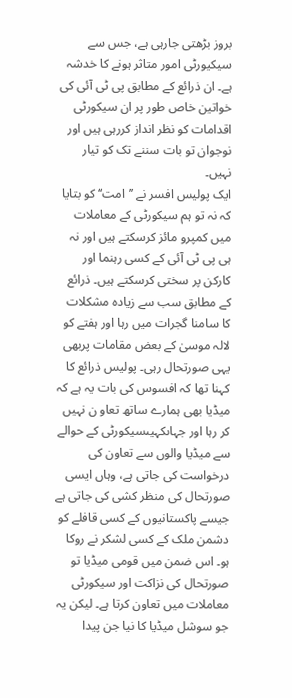بروز بڑھتی جارہی ہے، جس سے سیکیورٹی امور متاثر ہونے کا خدشہ ہے۔ ان ذرائع کے مطابق پی ٹی آئی کی خواتین خاص طور پر ان سیکورٹی اقدامات کو نظر انداز کررہی ہیں اور نوجوان تو بات سننے تک کو تیار نہیں۔
ایک پولیس افسر نے ’’امت‘‘ کو بتایا کہ نہ تو ہم سیکورٹی کے معاملات میں کمپرو مائز کرسکتے ہیں اور نہ ہی پی ٹی آئی کے کسی رہنما اور کارکن پر سختی کرسکتے ہیں۔ ذرائع کے مطابق سب سے زیادہ مشکلات کا سامنا گجرات میں رہا اور ہفتے کو لالہ موسیٰ کے بعض مقامات پربھی یہی صورتحال رہی۔ پولیس ذرائع کا کہنا تھا کہ افسوس کی بات یہ ہے کہ میڈیا بھی ہمارے ساتھ تعاو ن نہیں کر رہا اور جہاںکہیںسیکورٹی کے حوالے سے میڈیا والوں سے تعاون کی درخواست کی جاتی ہے، وہاں ایسی صورتحال کی منظر کشی کی جاتی ہے جیسے پاکستانیوں کے کسی قافلے کو دشمن ملک کے کسی لشکر نے روکا ہو۔ اس ضمن میں قومی میڈیا تو صورتحال کی نزاکت اور سیکورٹی معاملات میں تعاون کرتا ہے۔ لیکن یہ جو سوشل میڈیا کا نیا جن پیدا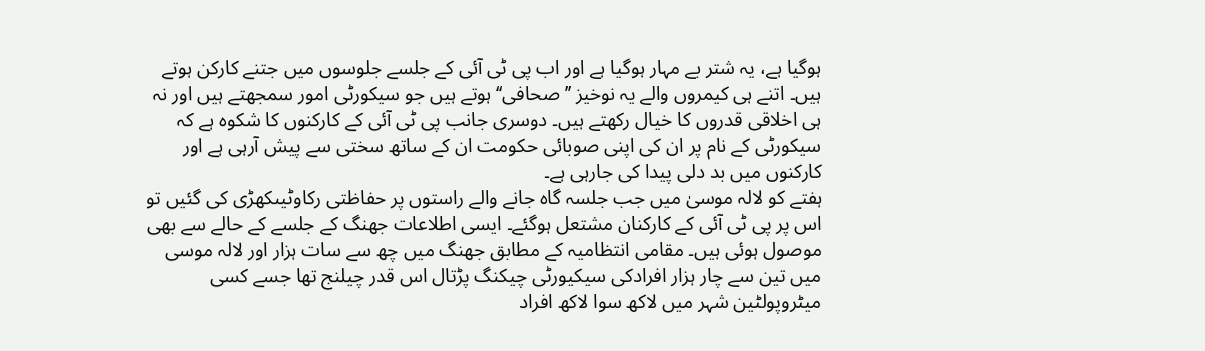ہوگیا ہے، یہ شتر بے مہار ہوگیا ہے اور اب پی ٹی آئی کے جلسے جلوسوں میں جتنے کارکن ہوتے ہیں۔ اتنے ہی کیمروں والے یہ نوخیز ’’صحافی‘‘ ہوتے ہیں جو سیکورٹی امور سمجھتے ہیں اور نہ ہی اخلاقی قدروں کا خیال رکھتے ہیں۔ دوسری جانب پی ٹی آئی کے کارکنوں کا شکوہ ہے کہ سیکورٹی کے نام پر ان کی اپنی صوبائی حکومت ان کے ساتھ سختی سے پیش آرہی ہے اور کارکنوں میں بد دلی پیدا کی جارہی ہے۔
ہفتے کو لالہ موسیٰ میں جب جلسہ گاہ جانے والے راستوں پر حفاظتی رکاوٹیںکھڑی کی گئیں تو اس پر پی ٹی آئی کے کارکنان مشتعل ہوگئے۔ ایسی اطلاعات جھنگ کے جلسے کے حالے سے بھی موصول ہوئی ہیں۔ مقامی انتظامیہ کے مطابق جھنگ میں چھ سے سات ہزار اور لالہ موسی میں تین سے چار ہزار افرادکی سیکیورٹی چیکنگ پڑتال اس قدر چیلنج تھا جسے کسی میٹروپولٹین شہر میں لاکھ سوا لاکھ افراد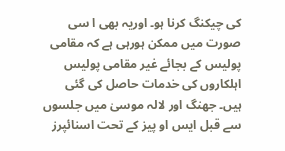کی چیکنگ کرنا ہو۔ اوریہ بھی ا سی صورت میں ممکن ہورہی ہے کہ مقامی پولیس کے بجائے غیر مقامی پولیس اہلکاروں کی خدمات حاصل کی گئی ہیں۔ جھنگ اور لالہ موسیٰ میں جلسوں سے قبل ایس او پیز کے تحت اسنائپرز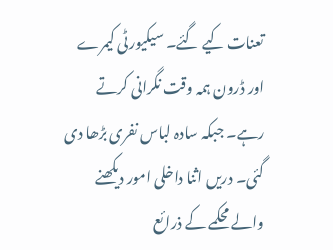تعنات کیے گئے۔ سیکیورٹی کیمرے اور ڈرون ہمہ وقت نگرانی کرتے رہے۔ جبکہ سادہ لباس نفری بڑھا دی گئی۔ دریں اثنا داخلی امور دیکھنے والے محکمے کے ذرائع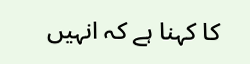کا کہنا ہے کہ انہیں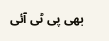بھی پی ٹی آئی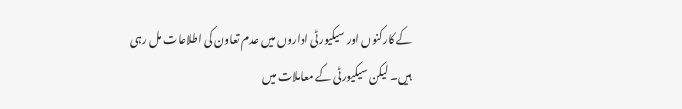کے کارکنوں اور سیکیورٹی اداروں میں عدم تعاون کی اطلاعات مل رہی ہیں۔ لیکن سیکیورٹی کے معاملات میں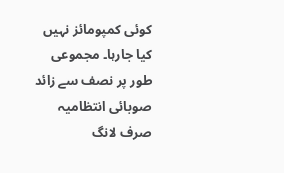کوئی کمپومائز نہیں کیا جارہا۔ مجموعی طور پر نصف سے زائد صوبائی انتظامیہ صرف لانگ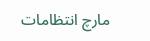مارچ انتظامات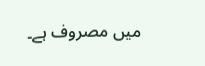میں مصروف ہے۔